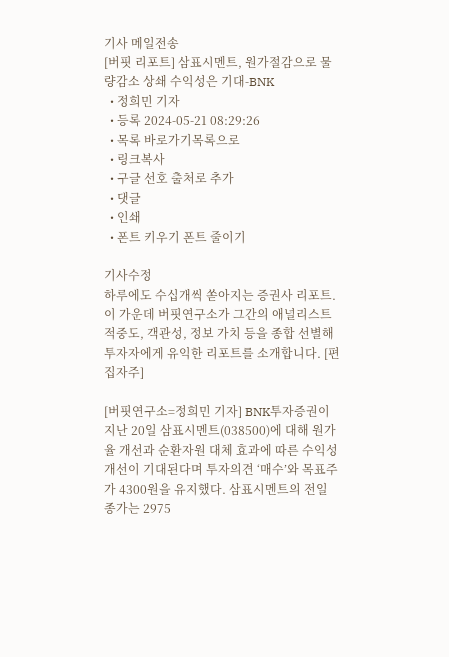기사 메일전송
[버핏 리포트] 삼표시멘트, 원가절감으로 물량감소 상쇄 수익성은 기대-BNK
  • 정희민 기자
  • 등록 2024-05-21 08:29:26
  • 목록 바로가기목록으로
  • 링크복사
  • 구글 선호 출처로 추가
  • 댓글
  • 인쇄
  • 폰트 키우기 폰트 줄이기

기사수정
하루에도 수십개씩 쏟아지는 증권사 리포트. 이 가운데 버핏연구소가 그간의 애널리스트 적중도, 객관성, 정보 가치 등을 종합 선별해 투자자에게 유익한 리포트를 소개합니다. [편집자주]

[버핏연구소=정희민 기자] BNK투자증권이 지난 20일 삼표시멘트(038500)에 대해 원가율 개선과 순환자원 대체 효과에 따른 수익성 개선이 기대된다며 투자의견 ‘매수’와 목표주가 4300원을 유지했다. 삼표시멘트의 전일 종가는 2975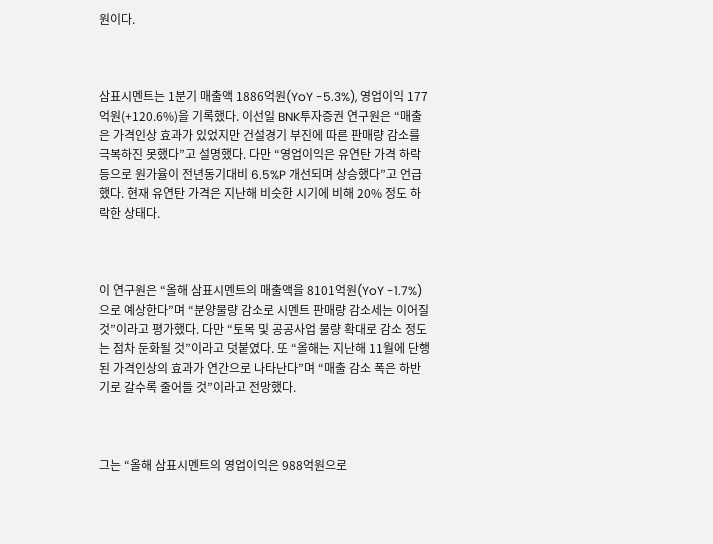원이다.



삼표시멘트는 1분기 매출액 1886억원(YoY -5.3%), 영업이익 177억원(+120.6%)을 기록했다. 이선일 BNK투자증권 연구원은 “매출은 가격인상 효과가 있었지만 건설경기 부진에 따른 판매량 감소를 극복하진 못했다”고 설명했다. 다만 “영업이익은 유연탄 가격 하락 등으로 원가율이 전년동기대비 6.5%P 개선되며 상승했다”고 언급했다. 현재 유연탄 가격은 지난해 비슷한 시기에 비해 20% 정도 하락한 상태다.



이 연구원은 “올해 삼표시멘트의 매출액을 8101억원(YoY -1.7%)으로 예상한다”며 “분양물량 감소로 시멘트 판매량 감소세는 이어질 것”이라고 평가했다. 다만 “토목 및 공공사업 물량 확대로 감소 정도는 점차 둔화될 것”이라고 덧붙였다. 또 “올해는 지난해 11월에 단행된 가격인상의 효과가 연간으로 나타난다”며 “매출 감소 폭은 하반기로 갈수록 줄어들 것”이라고 전망했다.



그는 “올해 삼표시멘트의 영업이익은 988억원으로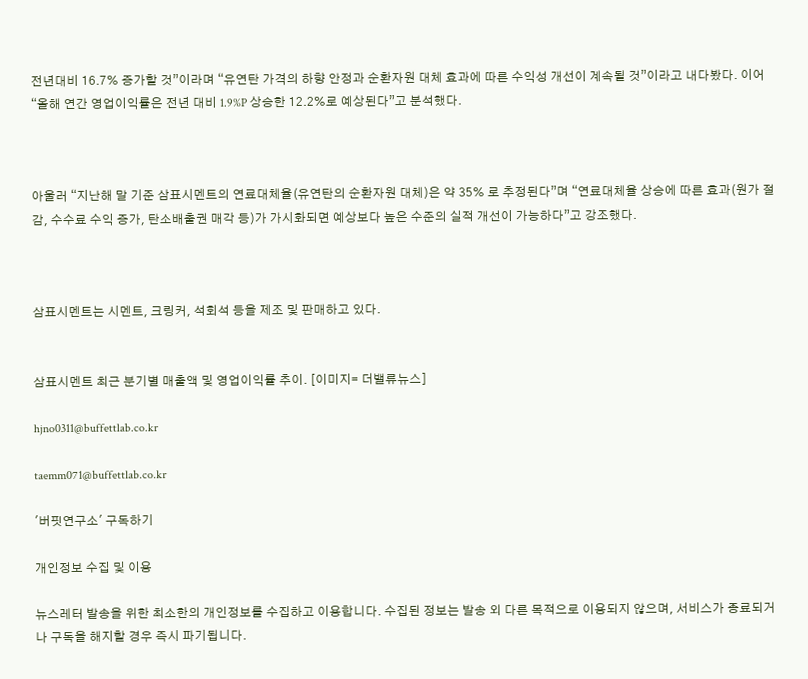전년대비 16.7% 증가할 것”이라며 “유연탄 가격의 하향 안정과 순환자원 대체 효과에 따른 수익성 개선이 계속될 것”이라고 내다봤다. 이어 “올해 연간 영업이익률은 전년 대비 1.9%P 상승한 12.2%로 예상된다”고 분석했다.



아울러 “지난해 말 기준 삼표시멘트의 연료대체율(유연탄의 순환자원 대체)은 약 35% 로 추정된다”며 “연료대체율 상승에 따른 효과(원가 절감, 수수료 수익 증가, 탄소배출권 매각 등)가 가시화되면 예상보다 높은 수준의 실적 개선이 가능하다”고 강조했다.



삼표시멘트는 시멘트, 크링커, 석회석 등을 제조 및 판매하고 있다.


삼표시멘트 최근 분기별 매출액 및 영업이익률 추이. [이미지= 더밸류뉴스]

hjno0311@buffettlab.co.kr

taemm071@buffettlab.co.kr

'버핏연구소' 구독하기

개인정보 수집 및 이용

뉴스레터 발송을 위한 최소한의 개인정보를 수집하고 이용합니다. 수집된 정보는 발송 외 다른 목적으로 이용되지 않으며, 서비스가 종료되거나 구독을 해지할 경우 즉시 파기됩니다.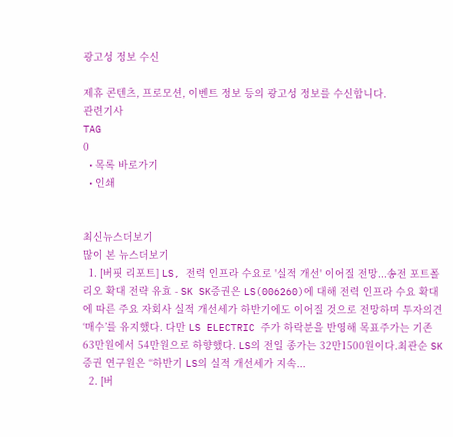광고성 정보 수신

제휴 콘텐츠, 프로모션, 이벤트 정보 등의 광고성 정보를 수신합니다.
관련기사
TAG
0
  • 목록 바로가기
  • 인쇄


최신뉴스더보기
많이 본 뉴스더보기
  1. [버핏 리포트] LS, 전력 인프라 수요로 '실적 개선' 이어질 전망...송전 포트폴리오 확대 전략 유효 - SK SK증권은 LS(006260)에 대해 전력 인프라 수요 확대에 따른 주요 자회사 실적 개선세가 하반기에도 이어질 것으로 전망하며 투자의견 ‘매수’를 유지했다. 다만 LS ELECTRIC 주가 하락분을 반영해 목표주가는 기존 63만원에서 54만원으로 하향했다. LS의 전일 종가는 32만1500원이다.최관순 SK증권 연구원은 “하반기 LS의 실적 개선세가 지속...
  2. [버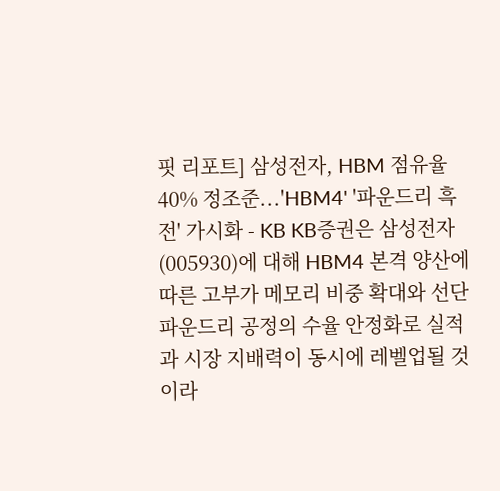핏 리포트] 삼성전자, HBM 점유율 40% 정조준...'HBM4' '파운드리 흑전' 가시화 - KB KB증권은 삼성전자(005930)에 대해 HBM4 본격 양산에 따른 고부가 메모리 비중 확대와 선단 파운드리 공정의 수율 안정화로 실적과 시장 지배력이 동시에 레벨업될 것이라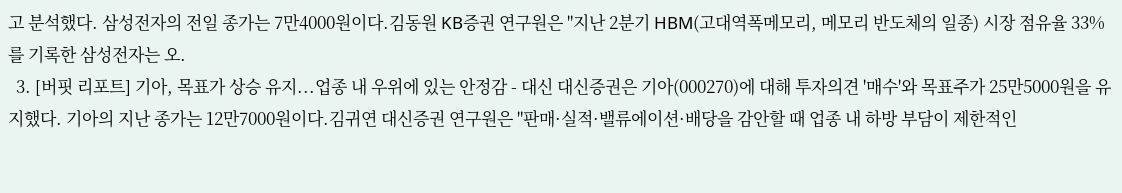고 분석했다. 삼성전자의 전일 종가는 7만4000원이다.김동원 KB증권 연구원은 "지난 2분기 HBM(고대역폭메모리, 메모리 반도체의 일종) 시장 점유율 33%를 기록한 삼성전자는 오.
  3. [버핏 리포트] 기아, 목표가 상승 유지...업종 내 우위에 있는 안정감 - 대신 대신증권은 기아(000270)에 대해 투자의견 '매수'와 목표주가 25만5000원을 유지했다. 기아의 지난 종가는 12만7000원이다.김귀연 대신증권 연구원은 "판매·실적·밸류에이션·배당을 감안할 때 업종 내 하방 부담이 제한적인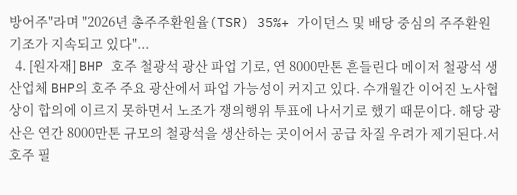방어주"라며 "2026년 총주주환원율(TSR) 35%+ 가이던스 및 배당 중심의 주주환원 기조가 지속되고 있다"...
  4. [원자재] BHP 호주 철광석 광산 파업 기로, 연 8000만톤 흔들린다 메이저 철광석 생산업체 BHP의 호주 주요 광산에서 파업 가능성이 커지고 있다. 수개월간 이어진 노사협상이 합의에 이르지 못하면서 노조가 쟁의행위 투표에 나서기로 했기 때문이다. 해당 광산은 연간 8000만톤 규모의 철광석을 생산하는 곳이어서 공급 차질 우려가 제기된다.서호주 필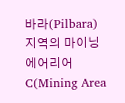바라(Pilbara) 지역의 마이닝 에어리어 C(Mining Area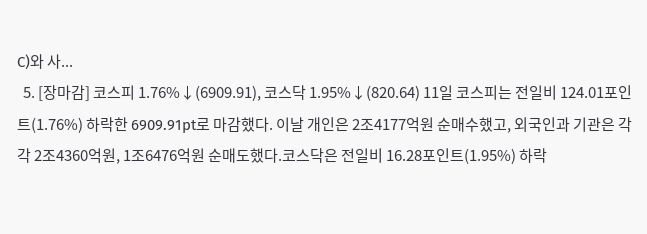C)와 사...
  5. [장마감] 코스피 1.76%↓(6909.91), 코스닥 1.95%↓(820.64) 11일 코스피는 전일비 124.01포인트(1.76%) 하락한 6909.91pt로 마감했다. 이날 개인은 2조4177억원 순매수했고, 외국인과 기관은 각각 2조4360억원, 1조6476억원 순매도했다.코스닥은 전일비 16.28포인트(1.95%) 하락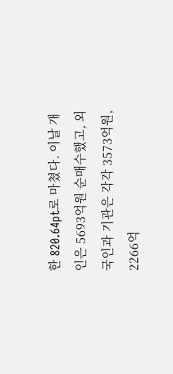한 820.64pt로 마쳤다. 이날 개인은 5693억원 순매수했고, 외국인과 기관은 각각 3573억원, 2266억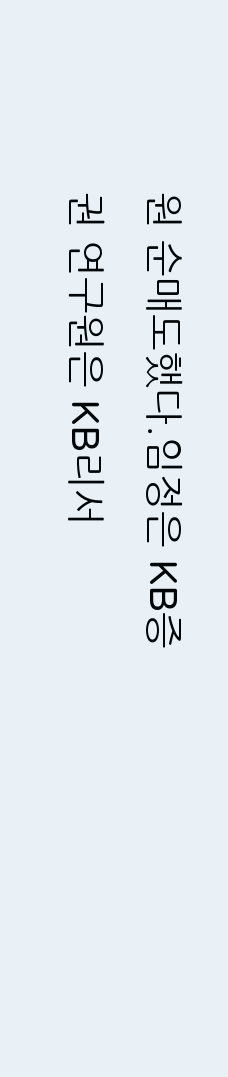원 순매도했다.임정은 KB증권 연구원은 KB리서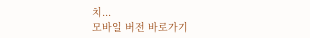치...
모바일 버전 바로가기